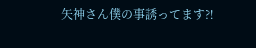矢神さん僕の事誘ってます⁈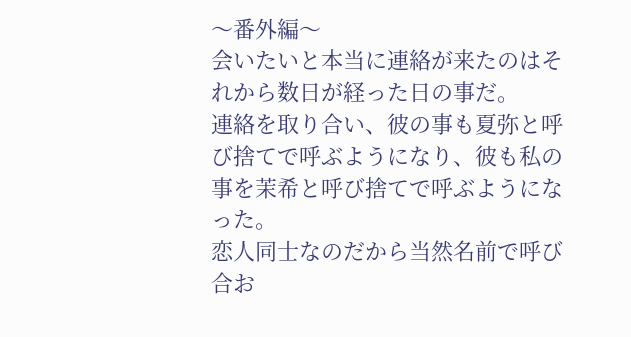〜番外編〜
会いたいと本当に連絡が来たのはそれから数日が経った日の事だ。
連絡を取り合い、彼の事も夏弥と呼び捨てで呼ぶようになり、彼も私の事を茉希と呼び捨てで呼ぶようになった。
恋人同士なのだから当然名前で呼び合お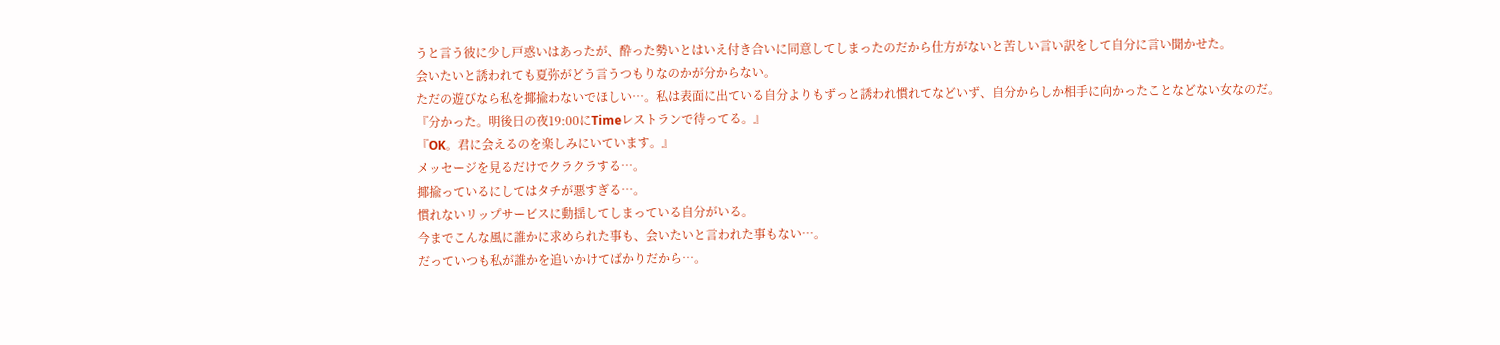うと言う彼に少し戸惑いはあったが、酔った勢いとはいえ付き合いに同意してしまったのだから仕方がないと苦しい言い訳をして自分に言い聞かせた。
会いたいと誘われても夏弥がどう言うつもりなのかが分からない。
ただの遊びなら私を揶揄わないでほしい…。私は表面に出ている自分よりもずっと誘われ慣れてなどいず、自分からしか相手に向かったことなどない女なのだ。
『分かった。明後日の夜19:00にTimeレストランで待ってる。』
『OK。君に会えるのを楽しみにいています。』
メッセージを見るだけでクラクラする…。
揶揄っているにしてはタチが悪すぎる…。
慣れないリップサービスに動揺してしまっている自分がいる。
今までこんな風に誰かに求められた事も、会いたいと言われた事もない…。
だっていつも私が誰かを追いかけてばかりだから…。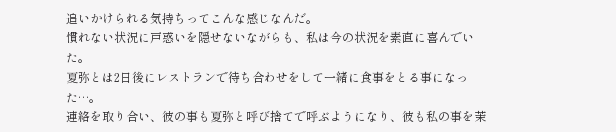追いかけられる気持ちってこんな感じなんだ。
慣れない状況に戸惑いを隠せないながらも、私は今の状況を素直に喜んでいた。
夏弥とは2日後にレストランで待ち合わせをして一緒に食事をとる事になった…。
連絡を取り合い、彼の事も夏弥と呼び捨てで呼ぶようになり、彼も私の事を茉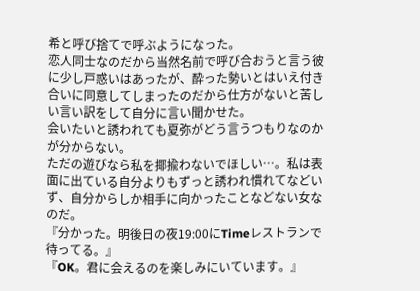希と呼び捨てで呼ぶようになった。
恋人同士なのだから当然名前で呼び合おうと言う彼に少し戸惑いはあったが、酔った勢いとはいえ付き合いに同意してしまったのだから仕方がないと苦しい言い訳をして自分に言い聞かせた。
会いたいと誘われても夏弥がどう言うつもりなのかが分からない。
ただの遊びなら私を揶揄わないでほしい…。私は表面に出ている自分よりもずっと誘われ慣れてなどいず、自分からしか相手に向かったことなどない女なのだ。
『分かった。明後日の夜19:00にTimeレストランで待ってる。』
『OK。君に会えるのを楽しみにいています。』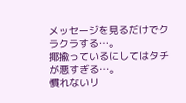メッセージを見るだけでクラクラする…。
揶揄っているにしてはタチが悪すぎる…。
慣れないリ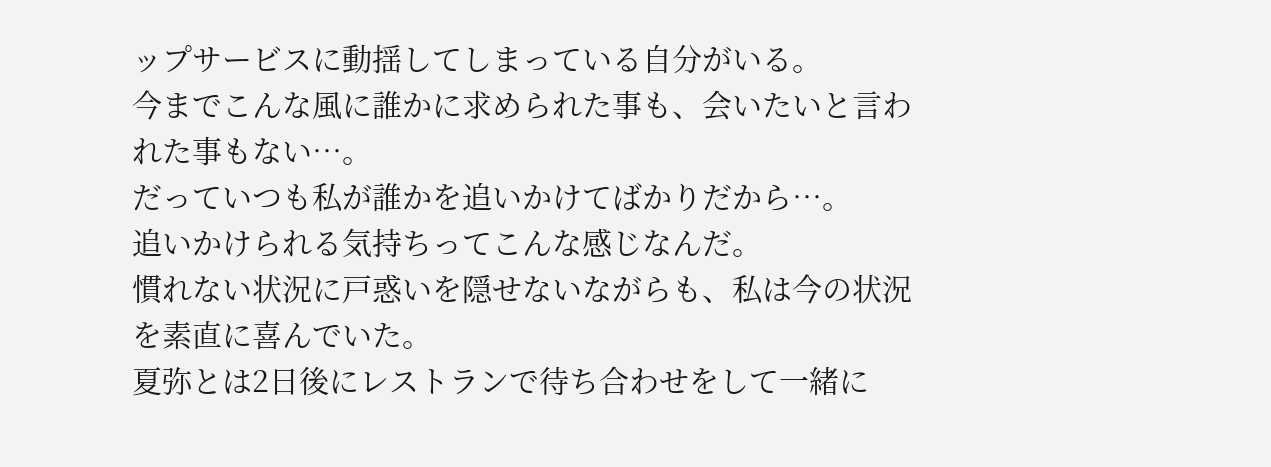ップサービスに動揺してしまっている自分がいる。
今までこんな風に誰かに求められた事も、会いたいと言われた事もない…。
だっていつも私が誰かを追いかけてばかりだから…。
追いかけられる気持ちってこんな感じなんだ。
慣れない状況に戸惑いを隠せないながらも、私は今の状況を素直に喜んでいた。
夏弥とは2日後にレストランで待ち合わせをして一緒に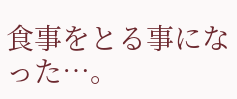食事をとる事になった…。